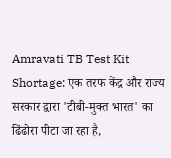Amravati TB Test Kit Shortage: एक तरफ केंद्र और राज्य सरकार द्वारा 'टीबी-मुक्त भारत' का ढिंढोरा पीटा जा रहा है,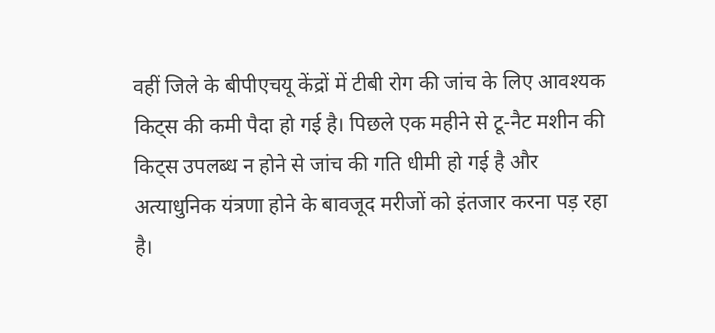वहीं जिले के बीपीएचयू केंद्रों में टीबी रोग की जांच के लिए आवश्यक किट्स की कमी पैदा हो गई है। पिछले एक महीने से टू-नैट मशीन की किट्स उपलब्ध न होने से जांच की गति धीमी हो गई है और अत्याधुनिक यंत्रणा होने के बावजूद मरीजों को इंतजार करना पड़ रहा है।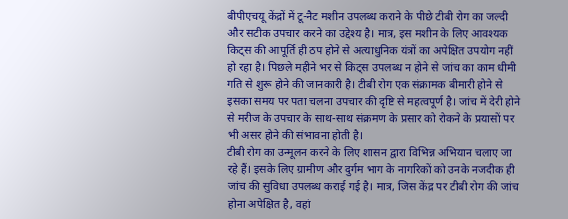बीपीएचयू केंद्रों में टू-नैट मशीन उपलब्ध कराने के पीछे टीबी रोग का जल्दी और सटीक उपचार करने का उद्देश्य है। मात्र, इस मशीन के लिए आवश्यक किट्स की आपूर्ति ही ठप होने से अत्याधुनिक यंत्रों का अपेक्षित उपयोग नहीं हो रहा है। पिछले महीने भर से किट्स उपलब्ध न होने से जांच का काम धीमी गति से शुरू होने की जानकारी है। टीबी रोग एक संक्रामक बीमारी होने से इसका समय पर पता चलना उपचार की दृष्टि से महत्वपूर्ण है। जांच में देरी होने से मरीज के उपचार के साथ-साथ संक्रमण के प्रसार को रोकने के प्रयासों पर भी असर होने की संभावना होती है।
टीबी रोग का उन्मूलन करने के लिए शासन द्वारा विभिन्न अभियान चलाए जा रहे हैं। इसके लिए ग्रामीण और दुर्गम भाग के नागरिकों को उनके नजदीक ही जांच की सुविधा उपलब्ध कराई गई है। मात्र, जिस केंद्र पर टीबी रोग की जांच होना अपेक्षित है, वहां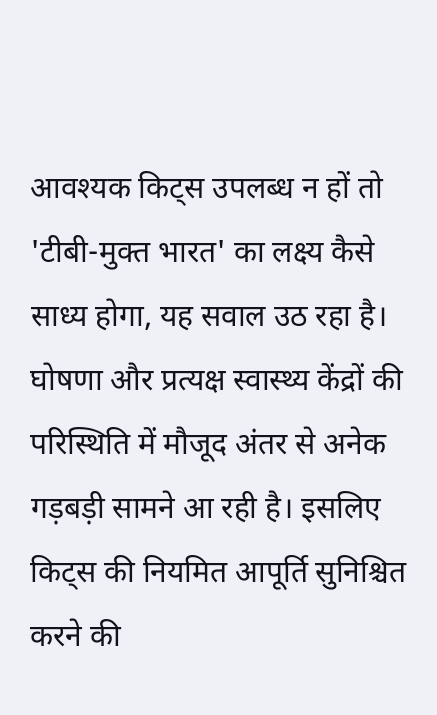आवश्यक किट्स उपलब्ध न हों तो 'टीबी-मुक्त भारत' का लक्ष्य कैसे साध्य होगा, यह सवाल उठ रहा है। घोषणा और प्रत्यक्ष स्वास्थ्य केंद्रों की परिस्थिति में मौजूद अंतर से अनेक गड़बड़ी सामने आ रही है। इसलिए किट्स की नियमित आपूर्ति सुनिश्चित करने की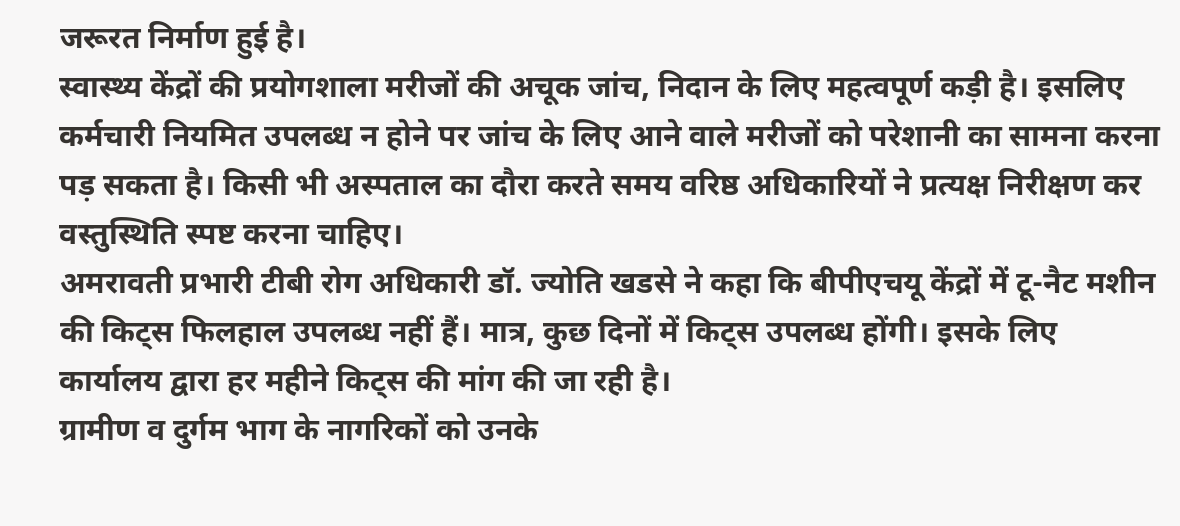जरूरत निर्माण हुई है।
स्वास्थ्य केंद्रों की प्रयोगशाला मरीजों की अचूक जांच, निदान के लिए महत्वपूर्ण कड़ी है। इसलिए कर्मचारी नियमित उपलब्ध न होने पर जांच के लिए आने वाले मरीजों को परेशानी का सामना करना पड़ सकता है। किसी भी अस्पताल का दौरा करते समय वरिष्ठ अधिकारियों ने प्रत्यक्ष निरीक्षण कर वस्तुस्थिति स्पष्ट करना चाहिए।
अमरावती प्रभारी टीबी रोग अधिकारी डॉ. ज्योति खडसे ने कहा कि बीपीएचयू केंद्रों में टू-नैट मशीन की किट्स फिलहाल उपलब्ध नहीं हैं। मात्र, कुछ दिनों में किट्स उपलब्ध होंगी। इसके लिए कार्यालय द्वारा हर महीने किट्स की मांग की जा रही है।
ग्रामीण व दुर्गम भाग के नागरिकों को उनके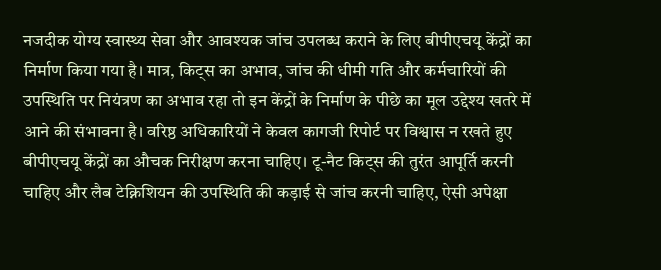नजदीक योग्य स्वास्थ्य सेवा और आवश्यक जांच उपलब्ध कराने के लिए बीपीएचयू केंद्रों का निर्माण किया गया है। मात्र, किट्स का अभाव, जांच की धीमी गति और कर्मचारियों की उपस्थिति पर नियंत्रण का अभाव रहा तो इन केंद्रों के निर्माण के पीछे का मूल उद्देश्य खतरे में आने की संभावना है। वरिष्ठ अधिकारियों ने केवल कागजी रिपोर्ट पर विश्वास न रखते हुए बीपीएचयू केंद्रों का औचक निरीक्षण करना चाहिए। टू-नैट किट्स की तुरंत आपूर्ति करनी चाहिए और लैब टेक्निशियन की उपस्थिति की कड़ाई से जांच करनी चाहिए, ऐसी अपेक्षा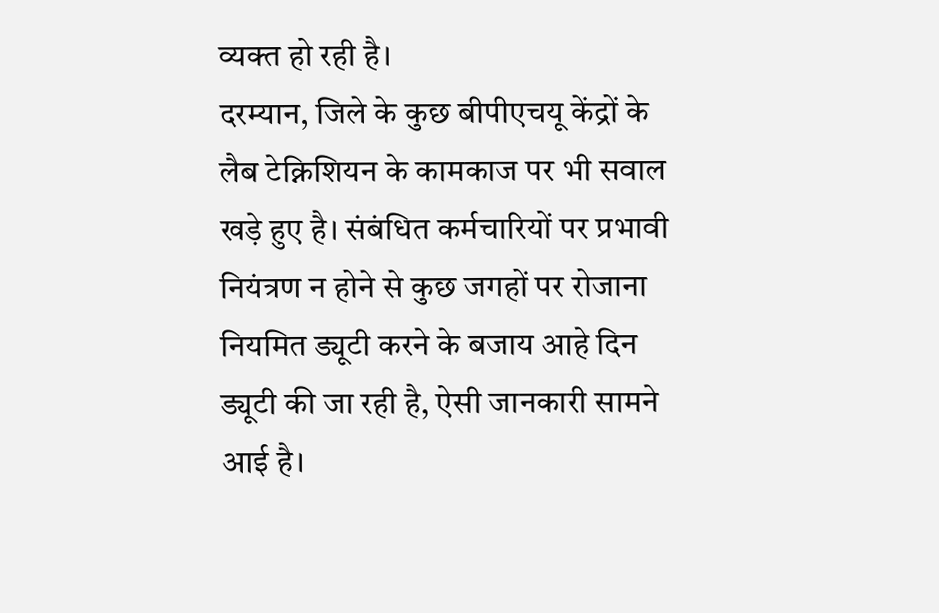व्यक्त हो रही है।
दरम्यान, जिले के कुछ बीपीएचयू केंद्रों के लैब टेक्निशियन के कामकाज पर भी सवाल खड़े हुए है। संबंधित कर्मचारियों पर प्रभावी नियंत्रण न होने से कुछ जगहों पर रोजाना नियमित ड्यूटी करने के बजाय आहे दिन ड्यूटी की जा रही है, ऐसी जानकारी सामने आई है।